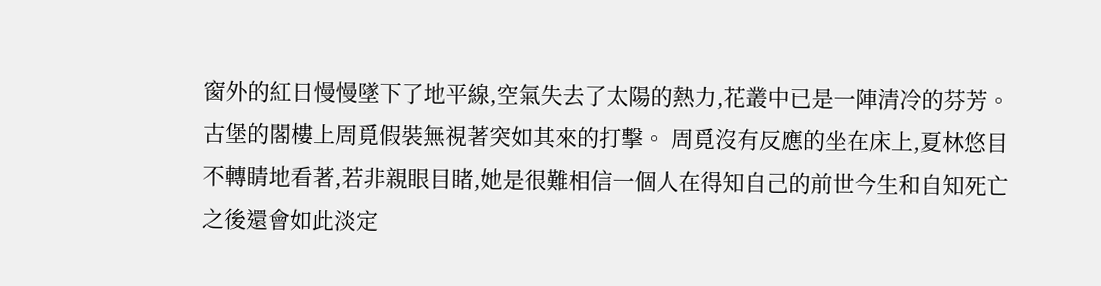窗外的紅日慢慢墜下了地平線,空氣失去了太陽的熱力,花叢中已是一陣清冷的芬芳。古堡的閣樓上周覓假裝無視著突如其來的打擊。 周覓沒有反應的坐在床上,夏林悠目不轉睛地看著,若非親眼目睹,她是很難相信一個人在得知自己的前世今生和自知死亡之後還會如此淡定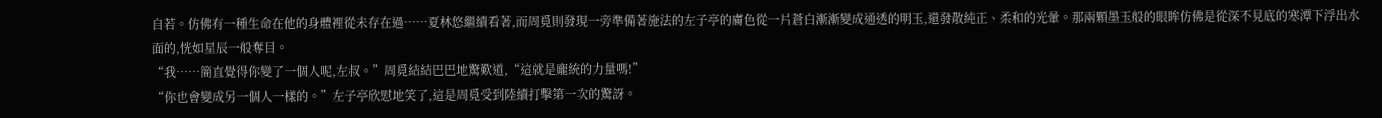自若。仿佛有一種生命在他的身體裡從未存在過……夏林悠繼續看著,而周覓則發現一旁準備著施法的左子亭的膚色從一片蒼白漸漸變成通透的明玉,還發散純正、柔和的光暈。那兩顆墨玉般的眼眸仿佛是從深不見底的寒潭下浮出水面的,恍如星辰一般奪目。
“我……簡直覺得你變了一個人呢,左叔。”周覓結結巴巴地驚歎道,“這就是龐統的力量嗎!”
“你也會變成另一個人一樣的。”左子亭欣慰地笑了,這是周覓受到陸續打擊第一次的驚訝。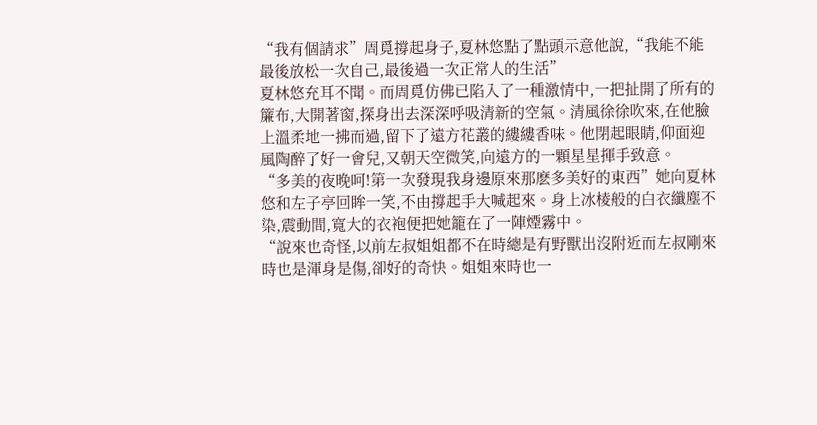“我有個請求”周覓撐起身子,夏林悠點了點頭示意他說,“我能不能最後放松一次自己,最後過一次正常人的生活”
夏林悠充耳不聞。而周覓仿佛已陷入了一種激情中,一把扯開了所有的簾布,大開著窗,探身出去深深呼吸清新的空氣。清風徐徐吹來,在他臉上溫柔地一拂而過,留下了遠方花叢的縷縷香味。他閉起眼睛,仰面迎風陶醉了好一會兒,又朝天空微笑,向遠方的一顆星星揮手致意。
“多美的夜晚呵!第一次發現我身邊原來那麽多美好的東西”她向夏林悠和左子亭回眸一笑,不由撐起手大喊起來。身上冰棱般的白衣纖塵不染,震動間,寬大的衣袍便把她籠在了一陣煙霧中。
“說來也奇怪,以前左叔姐姐都不在時總是有野獸出沒附近而左叔剛來時也是渾身是傷,卻好的奇快。姐姐來時也一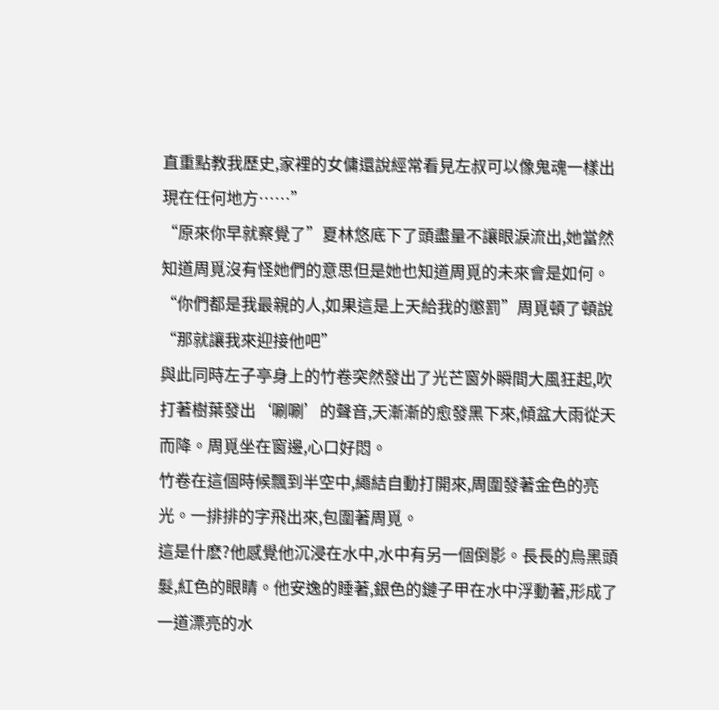直重點教我歷史,家裡的女傭還說經常看見左叔可以像鬼魂一樣出現在任何地方……”
“原來你早就察覺了”夏林悠底下了頭盡量不讓眼淚流出,她當然知道周覓沒有怪她們的意思但是她也知道周覓的未來會是如何。
“你們都是我最親的人,如果這是上天給我的懲罰”周覓頓了頓說“那就讓我來迎接他吧”
與此同時左子亭身上的竹卷突然發出了光芒窗外瞬間大風狂起,吹打著樹葉發出‘唰唰’的聲音,天漸漸的愈發黑下來,傾盆大雨從天而降。周覓坐在窗邊,心口好悶。
竹卷在這個時候飄到半空中,繩結自動打開來,周圍發著金色的亮光。一排排的字飛出來,包圍著周覓。
這是什麽?他感覺他沉浸在水中,水中有另一個倒影。長長的烏黑頭髮,紅色的眼睛。他安逸的睡著,銀色的鏈子甲在水中浮動著,形成了一道漂亮的水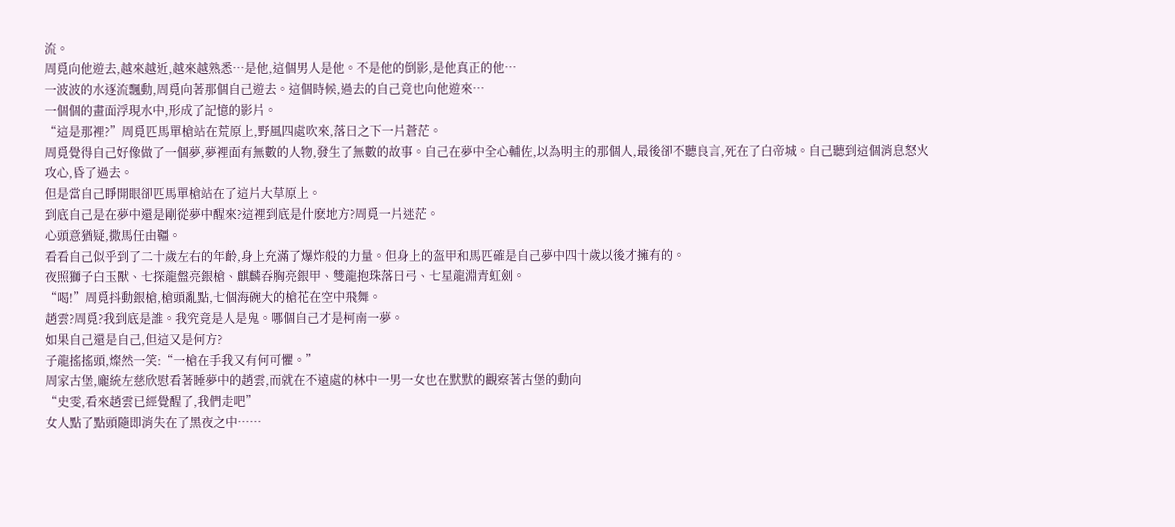流。
周覓向他遊去,越來越近,越來越熟悉…是他,這個男人是他。不是他的倒影,是他真正的他…
一波波的水逐流飄動,周覓向著那個自己遊去。這個時候,過去的自己竟也向他遊來…
一個個的畫面浮現水中,形成了記憶的影片。
“這是那裡?”周覓匹馬單槍站在荒原上,野風四處吹來,落日之下一片蒼茫。
周覓覺得自己好像做了一個夢,夢裡面有無數的人物,發生了無數的故事。自己在夢中全心輔佐,以為明主的那個人,最後卻不聽良言,死在了白帝城。自己聽到這個消息怒火攻心,昏了過去。
但是當自己睜開眼卻匹馬單槍站在了這片大草原上。
到底自己是在夢中還是剛從夢中醒來?這裡到底是什麽地方?周覓一片迷茫。
心頭意猶疑,撒馬任由韁。
看看自己似乎到了二十歲左右的年齡,身上充滿了爆炸般的力量。但身上的盔甲和馬匹確是自己夢中四十歲以後才擁有的。
夜照獅子白玉獸、七探龍盤亮銀槍、麒麟吞胸亮銀甲、雙龍抱珠落日弓、七星龍淵青虹劍。
“喝!”周覓抖動銀槍,槍頭亂點,七個海碗大的槍花在空中飛舞。
趙雲?周覓?我到底是誰。我究竟是人是鬼。哪個自己才是柯南一夢。
如果自己還是自己,但這又是何方?
子龍搖搖頭,燦然一笑:“一槍在手我又有何可懼。”
周家古堡,龐統左慈欣慰看著睡夢中的趙雲,而就在不遠處的林中一男一女也在默默的觀察著古堡的動向
“史雯,看來趙雲已經覺醒了,我們走吧”
女人點了點頭隨即消失在了黑夜之中……